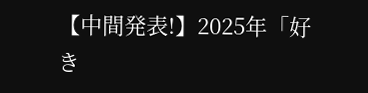【中間発表!】2025年「好き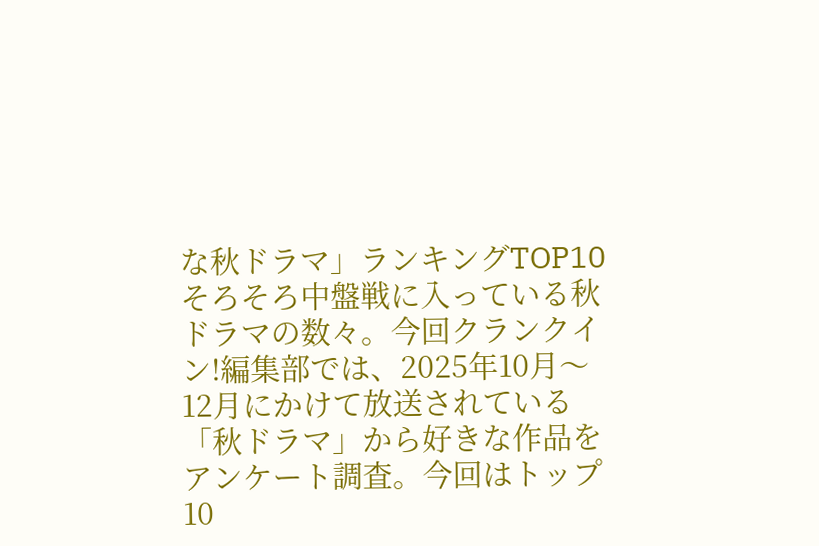な秋ドラマ」ランキングTOP10
そろそろ中盤戦に入っている秋ドラマの数々。今回クランクイン!編集部では、2025年10月〜12月にかけて放送されている「秋ドラマ」から好きな作品をアンケート調査。今回はトップ10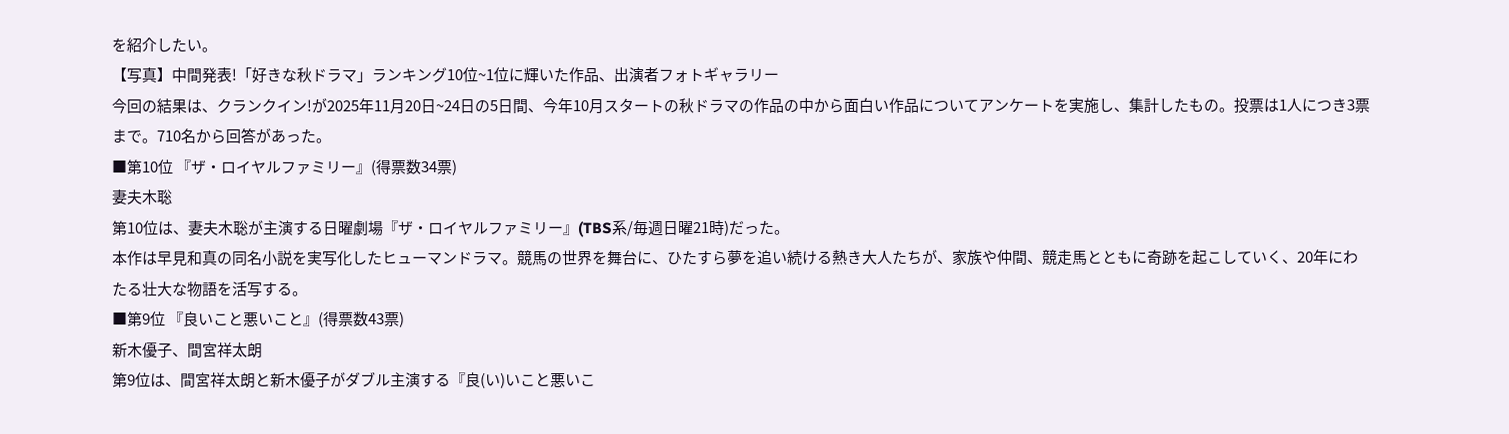を紹介したい。
【写真】中間発表!「好きな秋ドラマ」ランキング10位~1位に輝いた作品、出演者フォトギャラリー
今回の結果は、クランクイン!が2025年11月20日~24日の5日間、今年10月スタートの秋ドラマの作品の中から面白い作品についてアンケートを実施し、集計したもの。投票は1人につき3票まで。710名から回答があった。
■第10位 『ザ・ロイヤルファミリー』(得票数34票)
妻夫木聡
第10位は、妻夫木聡が主演する日曜劇場『ザ・ロイヤルファミリー』(TBS系/毎週日曜21時)だった。
本作は早見和真の同名小説を実写化したヒューマンドラマ。競馬の世界を舞台に、ひたすら夢を追い続ける熱き大人たちが、家族や仲間、競走馬とともに奇跡を起こしていく、20年にわたる壮大な物語を活写する。
■第9位 『良いこと悪いこと』(得票数43票)
新木優子、間宮祥太朗
第9位は、間宮祥太朗と新木優子がダブル主演する『良(い)いこと悪いこ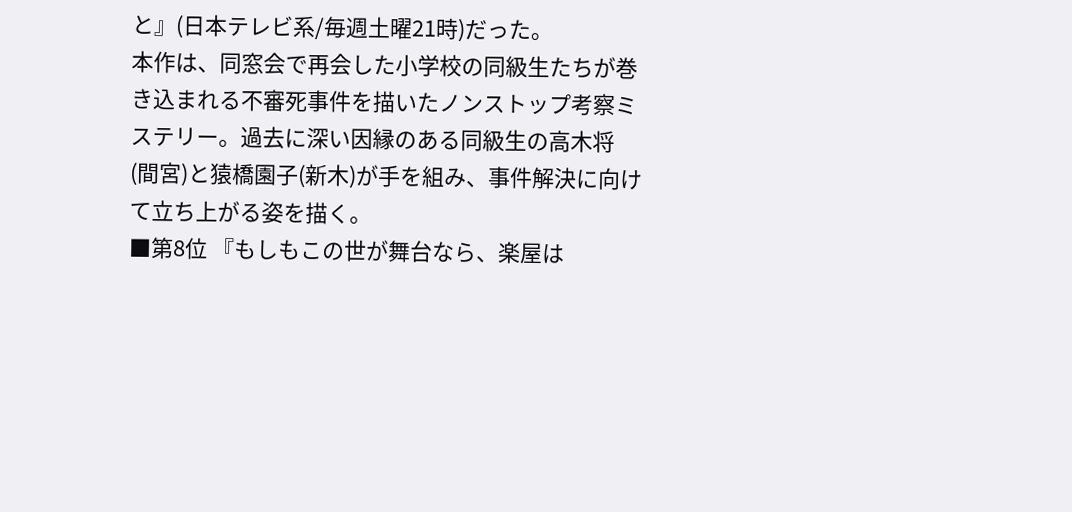と』(日本テレビ系/毎週土曜21時)だった。
本作は、同窓会で再会した小学校の同級生たちが巻き込まれる不審死事件を描いたノンストップ考察ミステリー。過去に深い因縁のある同級生の高木将(間宮)と猿橋園子(新木)が手を組み、事件解決に向けて立ち上がる姿を描く。
■第8位 『もしもこの世が舞台なら、楽屋は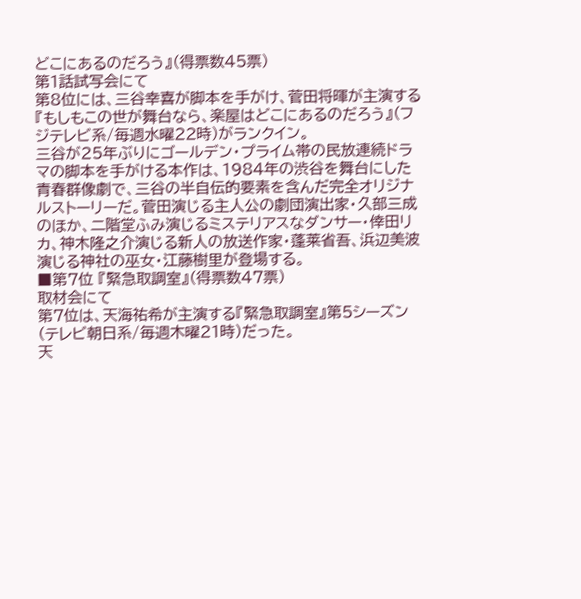どこにあるのだろう』(得票数45票)
第1話試写会にて
第8位には、三谷幸喜が脚本を手がけ、菅田将暉が主演する『もしもこの世が舞台なら、楽屋はどこにあるのだろう』(フジテレビ系/毎週水曜22時)がランクイン。
三谷が25年ぶりにゴールデン・プライム帯の民放連続ドラマの脚本を手がける本作は、1984年の渋谷を舞台にした青春群像劇で、三谷の半自伝的要素を含んだ完全オリジナルストーリーだ。菅田演じる主人公の劇団演出家・久部三成のほか、二階堂ふみ演じるミステリアスなダンサー・倖田リカ、神木隆之介演じる新人の放送作家・蓬莱省吾、浜辺美波演じる神社の巫女・江藤樹里が登場する。
■第7位 『緊急取調室』(得票数47票)
取材会にて
第7位は、天海祐希が主演する『緊急取調室』第5シーズン(テレビ朝日系/毎週木曜21時)だった。
天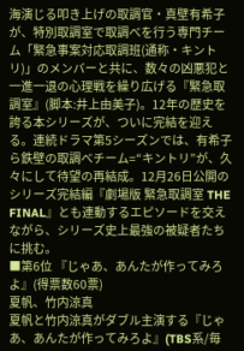海演じる叩き上げの取調官・真壁有希子が、特別取調室で取調べを行う専門チーム「緊急事案対応取調班(通称・キントリ)」のメンバーと共に、数々の凶悪犯と一進一退の心理戦を繰り広げる『緊急取調室』(脚本:井上由美子)。12年の歴史を誇る本シリーズが、ついに完結を迎える。連続ドラマ第5シーズンでは、有希子ら鉄壁の取調べチーム=“キントリ”が、久々にして待望の再結成。12月26日公開のシリーズ完結編『劇場版 緊急取調室 THE FINAL』とも連動するエピソードを交えながら、シリーズ史上最強の被疑者たちに挑む。
■第6位 『じゃあ、あんたが作ってみろよ』(得票数60票)
夏帆、竹内涼真
夏帆と竹内涼真がダブル主演する『じゃあ、あんたが作ってみろよ』(TBS系/毎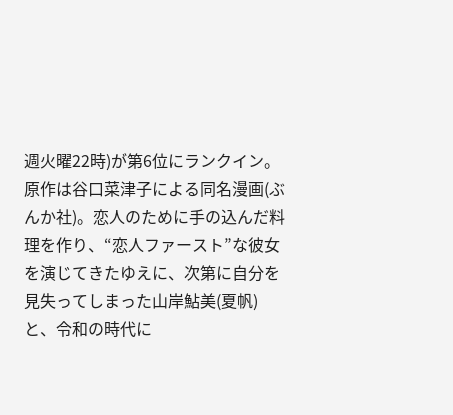週火曜22時)が第6位にランクイン。
原作は谷口菜津子による同名漫画(ぶんか社)。恋人のために手の込んだ料理を作り、“恋人ファースト”な彼女を演じてきたゆえに、次第に自分を見失ってしまった山岸鮎美(夏帆)と、令和の時代に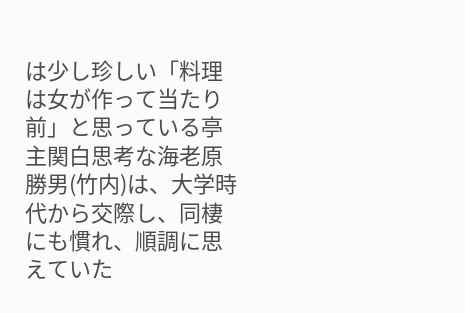は少し珍しい「料理は女が作って当たり前」と思っている亭主関白思考な海老原勝男(竹内)は、大学時代から交際し、同棲にも慣れ、順調に思えていた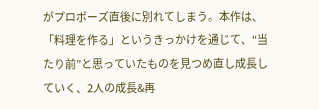がプロポーズ直後に別れてしまう。本作は、「料理を作る」というきっかけを通じて、“当たり前”と思っていたものを見つめ直し成長していく、2人の成長&再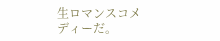生ロマンスコメディーだ。